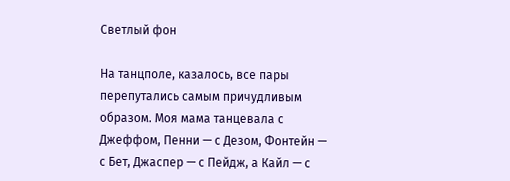Светлый фон

На танцполе, казалось, все пары перепутались самым причудливым образом. Моя мама танцевала с Джеффом, Пенни — с Дезом, Фонтейн — с Бет, Джаспер — с Пейдж, а Кайл — с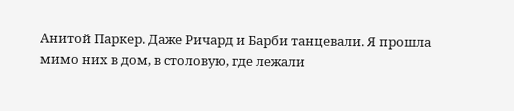Анитой Паркер. Даже Ричард и Барби танцевали. Я прошла мимо них в дом, в столовую, где лежали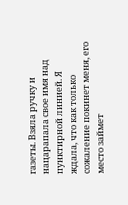газеты. Взяла ручку и нацарапала свое имя над пунктирной линией. Я ждала, что как только сожаление покинет меня, его место займет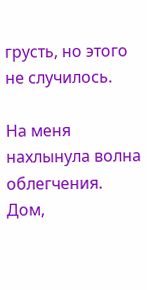грусть, но этого не случилось.

На меня нахлынула волна облегчения. Дом,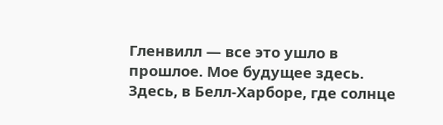Гленвилл — все это ушло в прошлое. Мое будущее здесь. Здесь, в Белл-Харборе, где солнце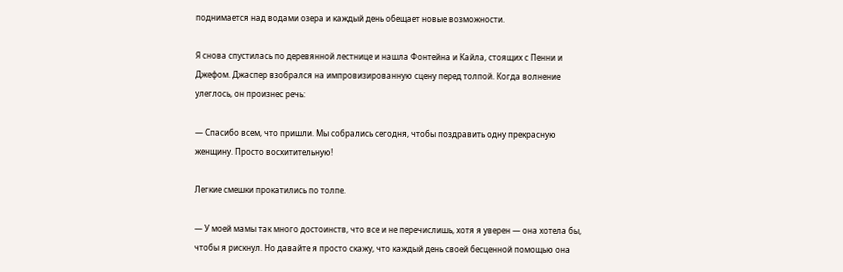поднимается над водами озера и каждый день обещает новые возможности.

Я снова спустилась по деревянной лестнице и нашла Фонтейна и Кайла, стоящих с Пенни и Джефом. Джаспер взобрался на импровизированную сцену перед толпой. Когда волнение улеглось, он произнес речь:

— Спасибо всем, что пришли. Мы собрались сегодня, чтобы поздравить одну прекрасную женщину. Просто восхитительную!

Легкие смешки прокатились по толпе.

— У моей мамы так много достоинств, что все и не перечислишь, хотя я уверен — она хотела бы, чтобы я рискнул. Но давайте я просто скажу, что каждый день своей бесценной помощью она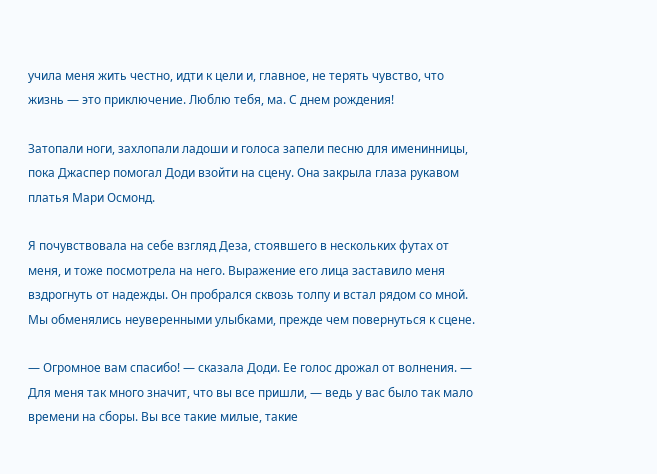учила меня жить честно, идти к цели и, главное, не терять чувство, что жизнь — это приключение. Люблю тебя, ма. С днем рождения!

Затопали ноги, захлопали ладоши и голоса запели песню для именинницы, пока Джаспер помогал Доди взойти на сцену. Она закрыла глаза рукавом платья Мари Осмонд.

Я почувствовала на себе взгляд Деза, стоявшего в нескольких футах от меня, и тоже посмотрела на него. Выражение его лица заставило меня вздрогнуть от надежды. Он пробрался сквозь толпу и встал рядом со мной. Мы обменялись неуверенными улыбками, прежде чем повернуться к сцене.

— Огромное вам спасибо! — сказала Доди. Ее голос дрожал от волнения. — Для меня так много значит, что вы все пришли, — ведь у вас было так мало времени на сборы. Вы все такие милые, такие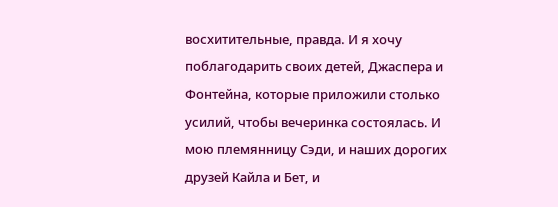восхитительные, правда. И я хочу поблагодарить своих детей, Джаспера и Фонтейна, которые приложили столько усилий, чтобы вечеринка состоялась. И мою племянницу Сэди, и наших дорогих друзей Кайла и Бет, и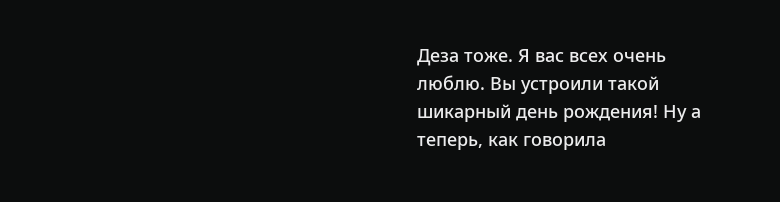Деза тоже. Я вас всех очень люблю. Вы устроили такой шикарный день рождения! Ну а теперь, как говорила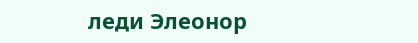леди Элеонор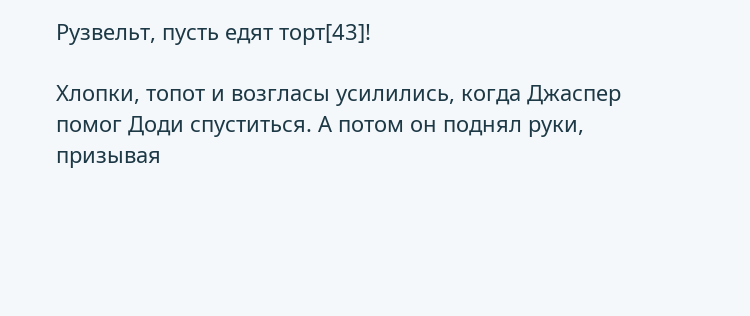Рузвельт, пусть едят торт[43]!

Хлопки, топот и возгласы усилились, когда Джаспер помог Доди спуститься. А потом он поднял руки, призывая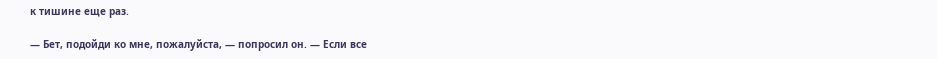к тишине еще раз.

— Бет, подойди ко мне, пожалуйста, — попросил он. — Если все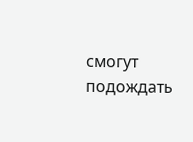смогут подождать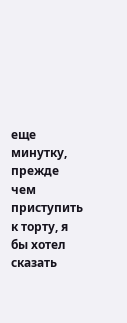еще минутку, прежде чем приступить к торту, я бы хотел сказать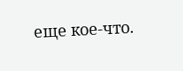еще кое-что.